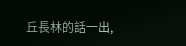丘長林的話一出,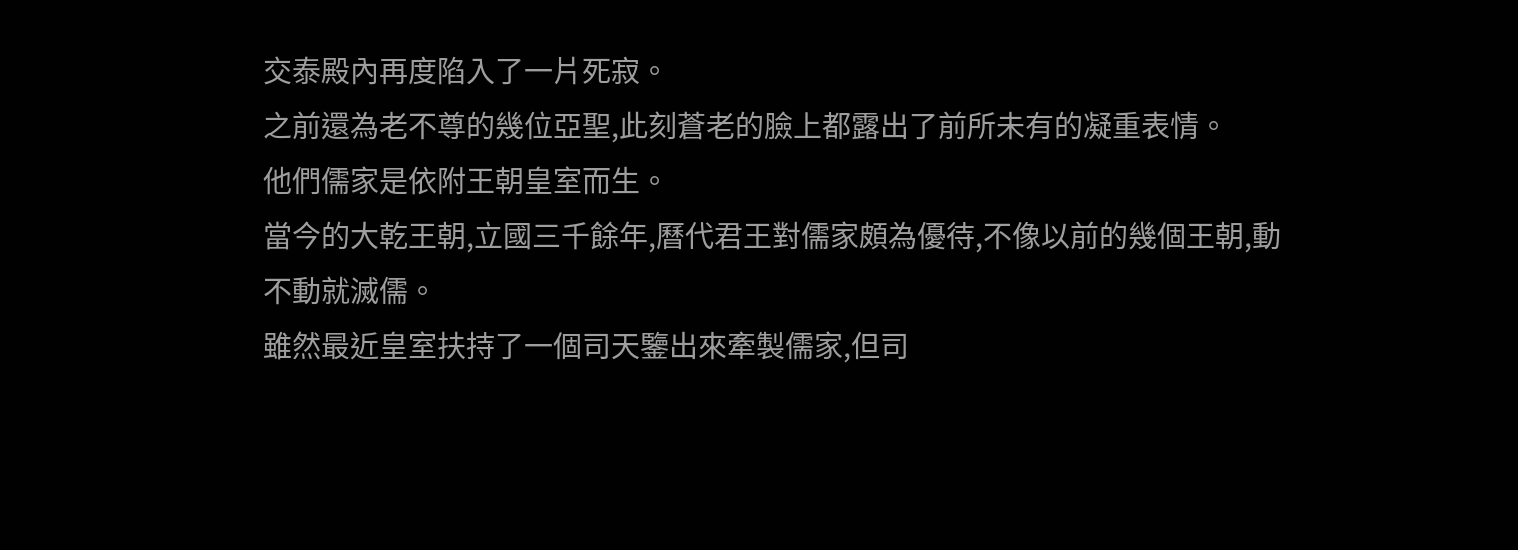交泰殿內再度陷入了一片死寂。
之前還為老不尊的幾位亞聖,此刻蒼老的臉上都露出了前所未有的凝重表情。
他們儒家是依附王朝皇室而生。
當今的大乾王朝,立國三千餘年,曆代君王對儒家頗為優待,不像以前的幾個王朝,動不動就滅儒。
雖然最近皇室扶持了一個司天鑒出來牽製儒家,但司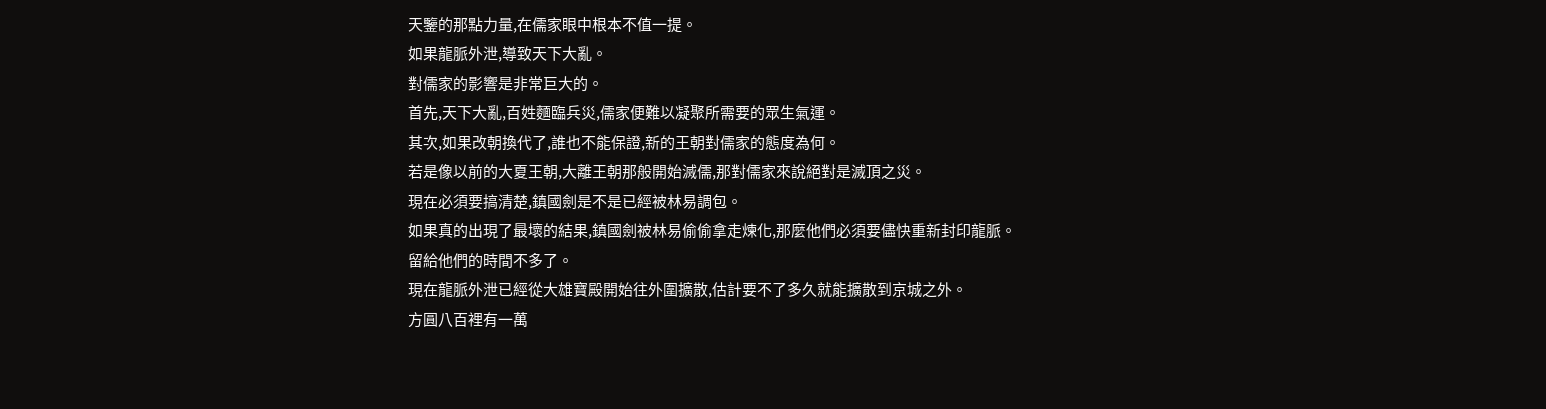天鑒的那點力量,在儒家眼中根本不值一提。
如果龍脈外泄,導致天下大亂。
對儒家的影響是非常巨大的。
首先,天下大亂,百姓麵臨兵災,儒家便難以凝聚所需要的眾生氣運。
其次,如果改朝換代了,誰也不能保證,新的王朝對儒家的態度為何。
若是像以前的大夏王朝,大離王朝那般開始滅儒,那對儒家來說絕對是滅頂之災。
現在必須要搞清楚,鎮國劍是不是已經被林易調包。
如果真的出現了最壞的結果,鎮國劍被林易偷偷拿走煉化,那麼他們必須要儘快重新封印龍脈。
留給他們的時間不多了。
現在龍脈外泄已經從大雄寶殿開始往外圍擴散,估計要不了多久就能擴散到京城之外。
方圓八百裡有一萬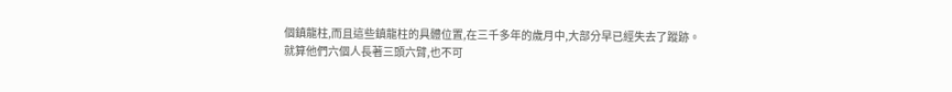個鎮龍柱,而且這些鎮龍柱的具體位置,在三千多年的歲月中,大部分早已經失去了蹤跡。
就算他們六個人長著三頭六臂,也不可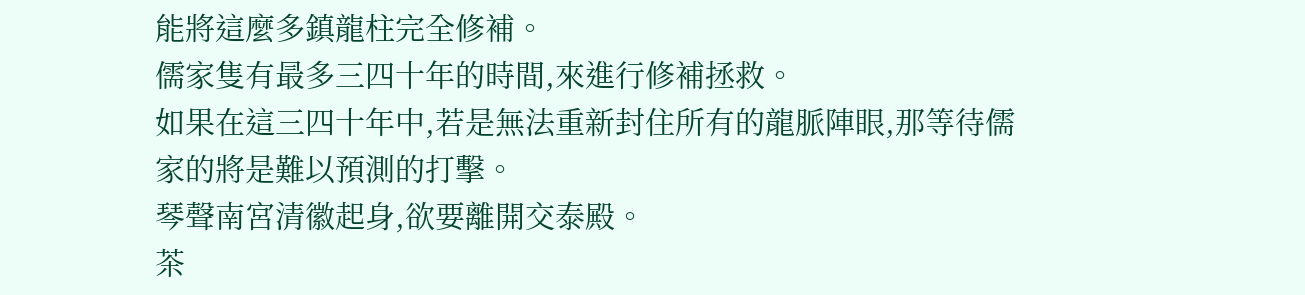能將這麼多鎮龍柱完全修補。
儒家隻有最多三四十年的時間,來進行修補拯救。
如果在這三四十年中,若是無法重新封住所有的龍脈陣眼,那等待儒家的將是難以預測的打擊。
琴聲南宮清徽起身,欲要離開交泰殿。
茶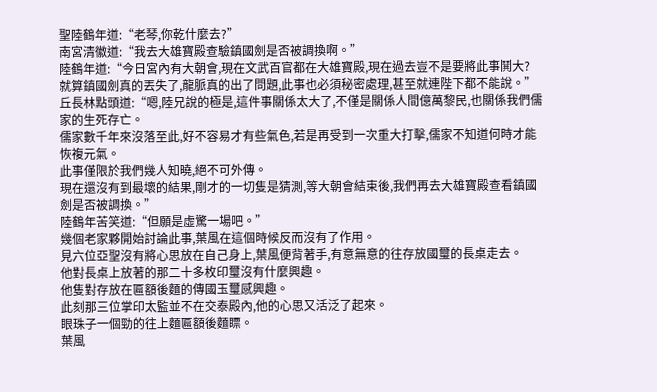聖陸鶴年道:“老琴,你乾什麼去?”
南宮清徽道:“我去大雄寶殿查驗鎮國劍是否被調換啊。”
陸鶴年道:“今日宮內有大朝會,現在文武百官都在大雄寶殿,現在過去豈不是要將此事鬨大?
就算鎮國劍真的丟失了,龍脈真的出了問題,此事也必須秘密處理,甚至就連陛下都不能說。”
丘長林點頭道:“嗯,陸兄說的極是,這件事關係太大了,不僅是關係人間億萬黎民,也關係我們儒家的生死存亡。
儒家數千年來沒落至此,好不容易才有些氣色,若是再受到一次重大打擊,儒家不知道何時才能恢複元氣。
此事僅限於我們幾人知曉,絕不可外傳。
現在還沒有到最壞的結果,剛才的一切隻是猜測,等大朝會結束後,我們再去大雄寶殿查看鎮國劍是否被調換。”
陸鶴年苦笑道:“但願是虛驚一場吧。”
幾個老家夥開始討論此事,葉風在這個時候反而沒有了作用。
見六位亞聖沒有將心思放在自己身上,葉風便背著手,有意無意的往存放國璽的長桌走去。
他對長桌上放著的那二十多枚印璽沒有什麼興趣。
他隻對存放在匾額後麵的傳國玉璽感興趣。
此刻那三位掌印太監並不在交泰殿內,他的心思又活泛了起來。
眼珠子一個勁的往上麵匾額後麵瞟。
葉風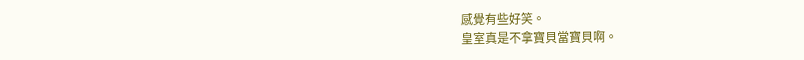感覺有些好笑。
皇室真是不拿寶貝當寶貝啊。